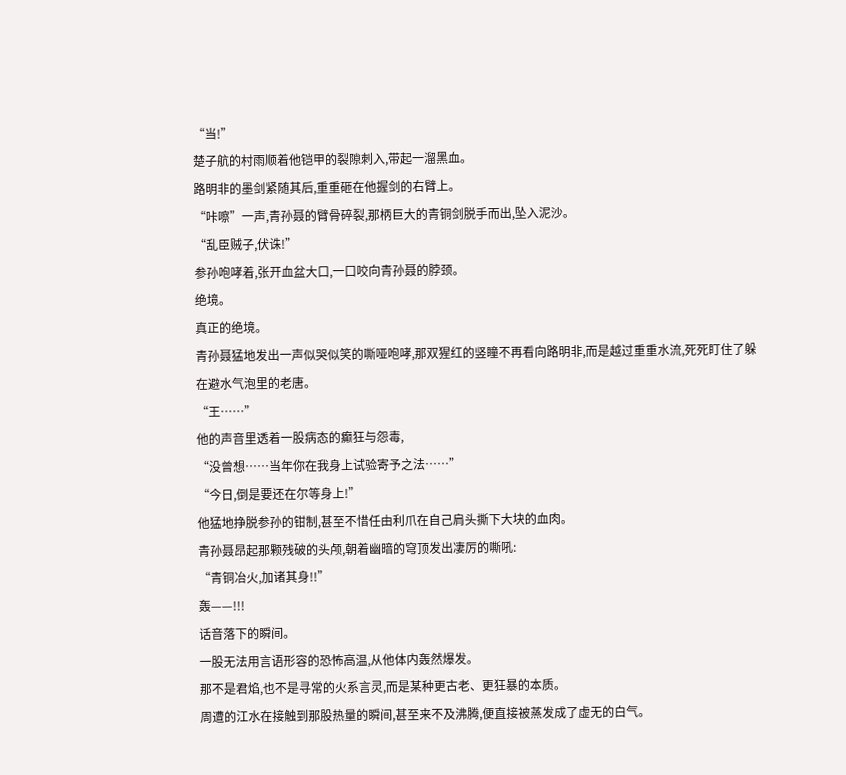“当!”
楚子航的村雨顺着他铠甲的裂隙刺入,带起一溜黑血。
路明非的墨剑紧随其后,重重砸在他握剑的右臂上。
“咔嚓”一声,青孙聂的臂骨碎裂,那柄巨大的青铜剑脱手而出,坠入泥沙。
“乱臣贼子,伏诛!”
参孙咆哮着,张开血盆大口,一口咬向青孙聂的脖颈。
绝境。
真正的绝境。
青孙聂猛地发出一声似哭似笑的嘶哑咆哮,那双猩红的竖瞳不再看向路明非,而是越过重重水流,死死盯住了躲在避水气泡里的老唐。
“王……”
他的声音里透着一股病态的癫狂与怨毒,
“没曾想……当年你在我身上试验寄予之法……”
“今日,倒是要还在尔等身上!”
他猛地挣脱参孙的钳制,甚至不惜任由利爪在自己肩头撕下大块的血肉。
青孙聂昂起那颗残破的头颅,朝着幽暗的穹顶发出凄厉的嘶吼:
“青铜冶火,加诸其身!!”
轰——!!!
话音落下的瞬间。
一股无法用言语形容的恐怖高温,从他体内轰然爆发。
那不是君焰,也不是寻常的火系言灵,而是某种更古老、更狂暴的本质。
周遭的江水在接触到那股热量的瞬间,甚至来不及沸腾,便直接被蒸发成了虚无的白气。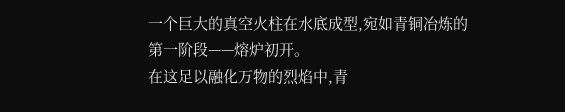一个巨大的真空火柱在水底成型,宛如青铜冶炼的第一阶段——熔炉初开。
在这足以融化万物的烈焰中,青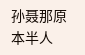孙聂那原本半人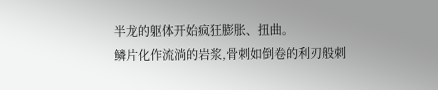半龙的躯体开始疯狂膨胀、扭曲。
鳞片化作流淌的岩浆,骨刺如倒卷的利刃般刺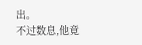出。
不过数息,他竟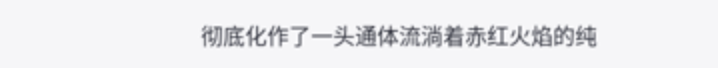彻底化作了一头通体流淌着赤红火焰的纯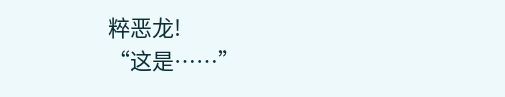粹恶龙!
“这是……”